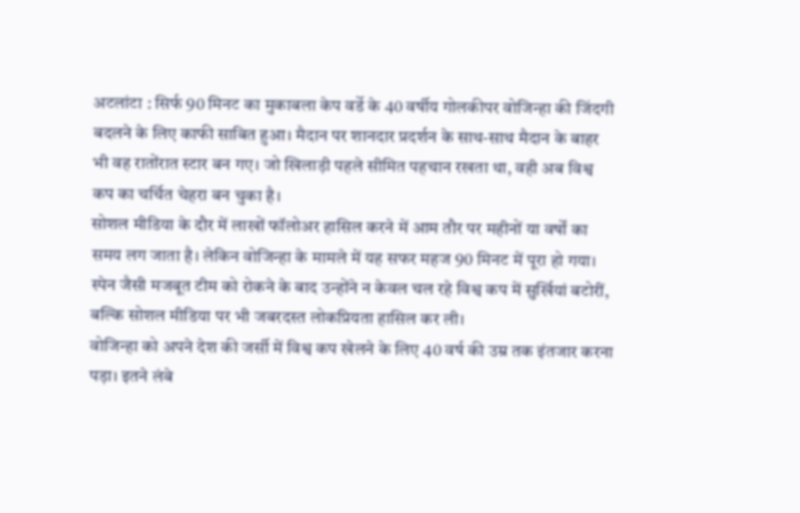अटलांटा : सिर्फ 90 मिनट का मुकाबला केप वर्डे के 40 वर्षीय गोलकीपर वोजिन्हा की जिंदगी बदलने के लिए काफी साबित हुआ। मैदान पर शानदार प्रदर्शन के साथ-साथ मैदान के बाहर भी वह रातोंरात स्टार बन गए। जो खिलाड़ी पहले सीमित पहचान रखता था, वही अब विश्व कप का चर्चित चेहरा बन चुका है।
सोशल मीडिया के दौर में लाखों फॉलोअर हासिल करने में आम तौर पर महीनों या वर्षों का समय लग जाता है। लेकिन वोजिन्हा के मामले में यह सफर महज 90 मिनट में पूरा हो गया। स्पेन जैसी मजबूत टीम को रोकने के बाद उन्होंने न केवल चल रहे विश्व कप में सुर्खियां बटोरीं, बल्कि सोशल मीडिया पर भी जबरदस्त लोकप्रियता हासिल कर ली।
वोजिन्हा को अपने देश की जर्सी में विश्व कप खेलने के लिए 40 वर्ष की उम्र तक इंतजार करना पड़ा। इतने लंबे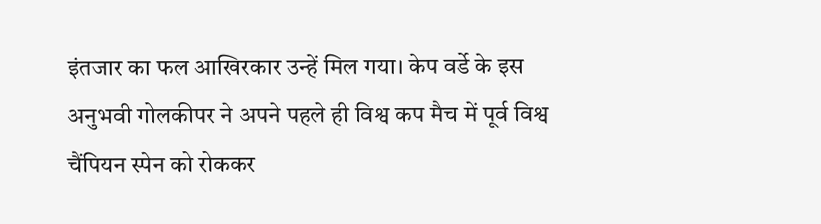इंतजार का फल आखिरकार उन्हें मिल गया। केप वर्डे के इस अनुभवी गोलकीपर ने अपने पहले ही विश्व कप मैच में पूर्व विश्व चैंपियन स्पेन को रोककर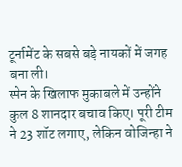टूर्नामेंट के सबसे बड़े नायकों में जगह बना ली।
स्पेन के खिलाफ मुकाबले में उन्होंने कुल 8 शानदार बचाव किए। पूरी टीम ने 23 शॉट लगाए, लेकिन वोजिन्हा ने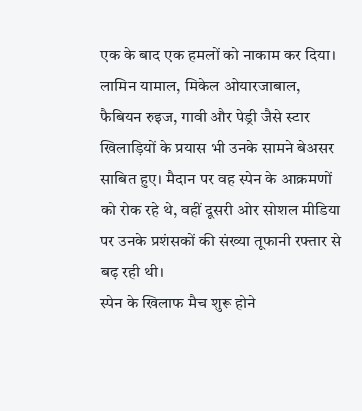एक के बाद एक हमलों को नाकाम कर दिया। लामिन यामाल, मिकेल ओयारजाबाल, फैबियन रुइज, गावी और पेड्री जैसे स्टार खिलाड़ियों के प्रयास भी उनके सामने बेअसर साबित हुए। मैदान पर वह स्पेन के आक्रमणों को रोक रहे थे, वहीं दूसरी ओर सोशल मीडिया पर उनके प्रशंसकों की संख्या तूफानी रफ्तार से बढ़ रही थी।
स्पेन के खिलाफ मैच शुरू होने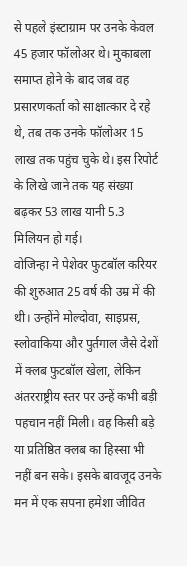से पहले इंस्टाग्राम पर उनके केवल 45 हजार फॉलोअर थे। मुकाबला समाप्त होने के बाद जब वह प्रसारणकर्ता को साक्षात्कार दे रहे थे, तब तक उनके फॉलोअर 15 लाख तक पहुंच चुके थे। इस रिपोर्ट के लिखे जाने तक यह संख्या बढ़कर 53 लाख यानी 5.3 मिलियन हो गई।
वोजिन्हा ने पेशेवर फुटबॉल करियर की शुरुआत 25 वर्ष की उम्र में की थी। उन्होंने मोल्दोवा, साइप्रस, स्लोवाकिया और पुर्तगाल जैसे देशों में क्लब फुटबॉल खेला, लेकिन अंतरराष्ट्रीय स्तर पर उन्हें कभी बड़ी पहचान नहीं मिली। वह किसी बड़े या प्रतिष्ठित क्लब का हिस्सा भी नहीं बन सके। इसके बावजूद उनके मन में एक सपना हमेशा जीवित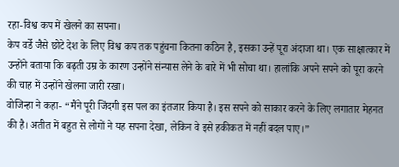रहा-विश्व कप में खेलने का सपना।
केप वर्डे जैसे छोटे देश के लिए विश्व कप तक पहुंचना कितना कठिन है, इसका उन्हें पूरा अंदाजा था। एक साक्षात्कार में उन्होंने बताया कि बढ़ती उम्र के कारण उन्होंने संन्यास लेने के बारे में भी सोचा था। हालांकि अपने सपने को पूरा करने की चाह में उन्होंने खेलना जारी रखा।
वोजिन्हा ने कहा- “मैंने पूरी जिंदगी इस पल का इंतजार किया है। इस सपने को साकार करने के लिए लगातार मेहनत की है। अतीत में बहुत से लोगों ने यह सपना देखा, लेकिन वे इसे हकीकत में नहीं बदल पाए।”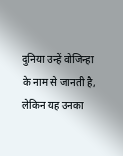दुनिया उन्हें वोजिन्हा के नाम से जानती है, लेकिन यह उनका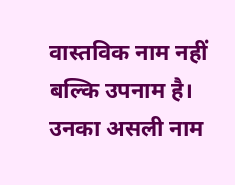वास्तविक नाम नहीं बल्कि उपनाम है। उनका असली नाम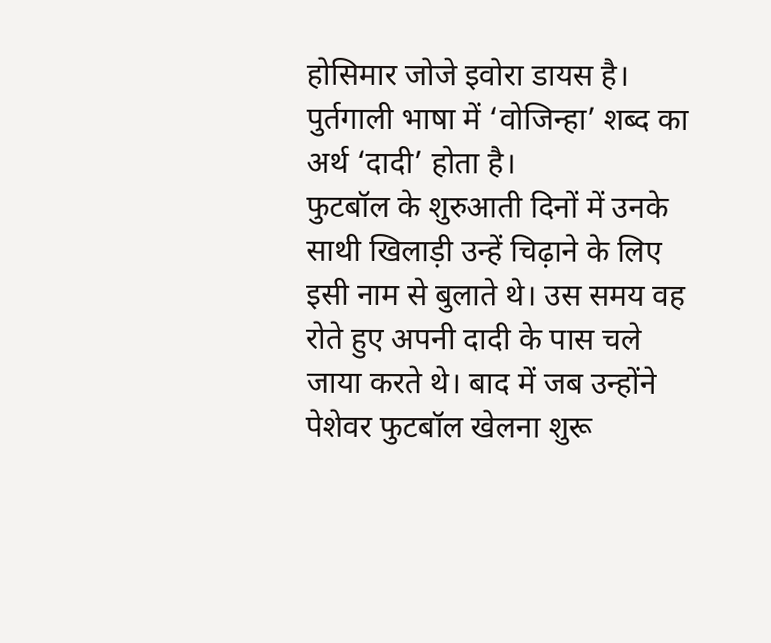होसिमार जोजे इवोरा डायस है। पुर्तगाली भाषा में ‘वोजिन्हा’ शब्द का अर्थ ‘दादी’ होता है।
फुटबॉल के शुरुआती दिनों में उनके साथी खिलाड़ी उन्हें चिढ़ाने के लिए इसी नाम से बुलाते थे। उस समय वह रोते हुए अपनी दादी के पास चले जाया करते थे। बाद में जब उन्होंने पेशेवर फुटबॉल खेलना शुरू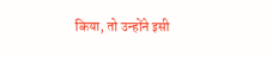किया, तो उन्होंने इसी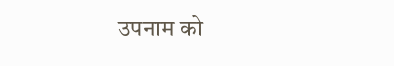उपनाम को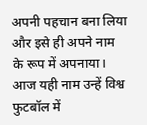अपनी पहचान बना लिया और इसे ही अपने नाम के रूप में अपनाया। आज यही नाम उन्हें विश्व फुटबॉल में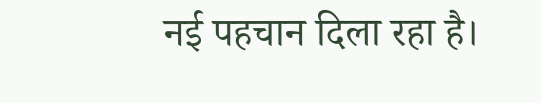नई पहचान दिला रहा है।